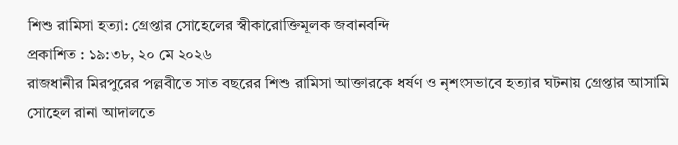শিশু রামিসা হত্যা: গ্রেপ্তার সোহেলের স্বীকারোক্তিমূলক জবানবন্দি
প্রকাশিত : ১৯:৩৮, ২০ মে ২০২৬
রাজধানীর মিরপুরের পল্লবীতে সাত বছরের শিশু রামিসা আক্তারকে ধর্ষণ ও নৃশংসভাবে হত্যার ঘটনায় গ্রেপ্তার আসামি সোহেল রানা আদালতে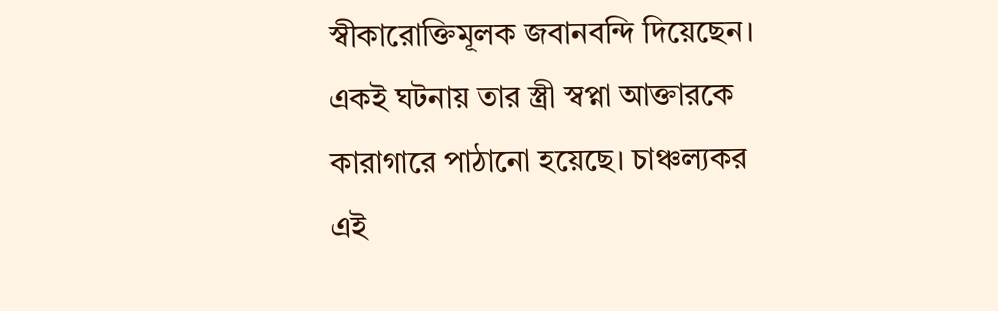স্বীকারোক্তিমূলক জবানবন্দি দিয়েছেন। একই ঘটনায় তার স্ত্রী স্বপ্না আক্তারকে কারাগারে পাঠানো হয়েছে। চাঞ্চল্যকর এই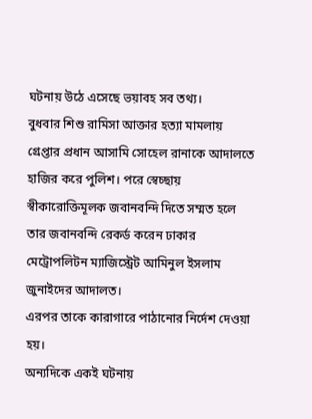ঘটনায় উঠে এসেছে ভয়াবহ সব তথ্য।
বুধবার শিশু রামিসা আক্তার হত্যা মামলায় গ্রেপ্তার প্রধান আসামি সোহেল রানাকে আদালতে হাজির করে পুলিশ। পরে স্বেচ্ছায় স্বীকারোক্তিমূলক জবানবন্দি দিতে সম্মত হলে তার জবানবন্দি রেকর্ড করেন ঢাকার মেট্রোপলিটন ম্যাজিস্ট্রেট আমিনুল ইসলাম জুনাইদের আদালত।
এরপর তাকে কারাগারে পাঠানোর নির্দেশ দেওয়া হয়।
অন্যদিকে একই ঘটনায়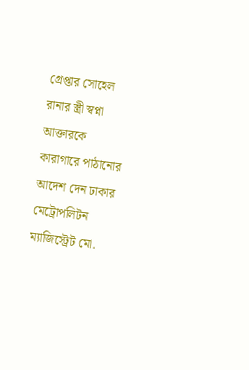গ্রেপ্তার সোহেল রানার স্ত্রী স্বপ্না আক্তারকে কারাগারে পাঠানোর আদেশ দেন ঢাকার মেট্রোপলিটন ম্যাজিস্ট্রেট মো.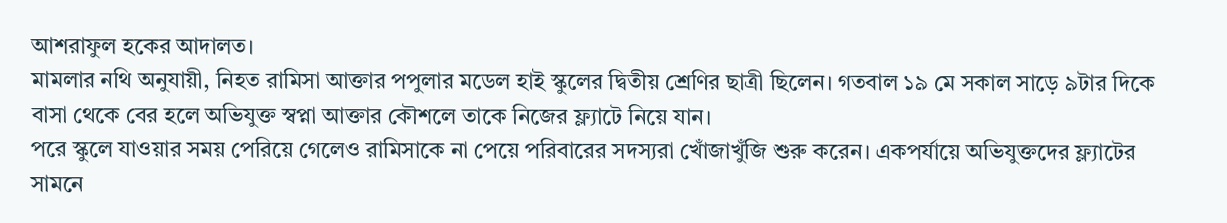আশরাফুল হকের আদালত।
মামলার নথি অনুযায়ী, নিহত রামিসা আক্তার পপুলার মডেল হাই স্কুলের দ্বিতীয় শ্রেণির ছাত্রী ছিলেন। গতবাল ১৯ মে সকাল সাড়ে ৯টার দিকে বাসা থেকে বের হলে অভিযুক্ত স্বপ্না আক্তার কৌশলে তাকে নিজের ফ্ল্যাটে নিয়ে যান।
পরে স্কুলে যাওয়ার সময় পেরিয়ে গেলেও রামিসাকে না পেয়ে পরিবারের সদস্যরা খোঁজাখুঁজি শুরু করেন। একপর্যায়ে অভিযুক্তদের ফ্ল্যাটের সামনে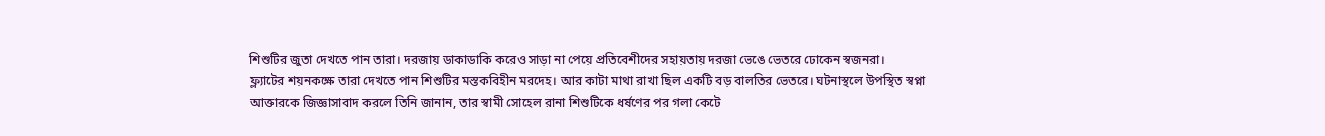শিশুটির জুতা দেখতে পান তারা। দরজায় ডাকাডাকি করেও সাড়া না পেয়ে প্রতিবেশীদের সহায়তায় দরজা ভেঙে ভেতরে ঢোকেন স্বজনরা।
ফ্ল্যাটের শয়নকক্ষে তারা দেখতে পান শিশুটির মস্তকবিহীন মরদেহ। আর কাটা মাথা রাখা ছিল একটি বড় বালতির ভেতরে। ঘটনাস্থলে উপস্থিত স্বপ্না আক্তারকে জিজ্ঞাসাবাদ করলে তিনি জানান, তার স্বামী সোহেল রানা শিশুটিকে ধর্ষণের পর গলা কেটে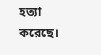হত্যা করেছে।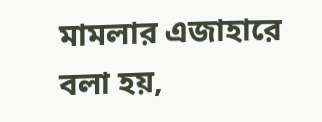মামলার এজাহারে বলা হয়,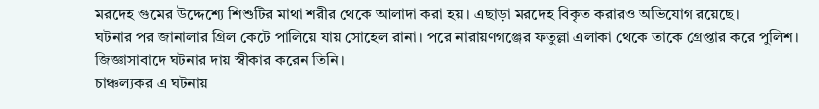মরদেহ গুমের উদ্দেশ্যে শিশুটির মাথা শরীর থেকে আলাদা করা হয়। এছাড়া মরদেহ বিকৃত করারও অভিযোগ রয়েছে।
ঘটনার পর জানালার গ্রিল কেটে পালিয়ে যায় সোহেল রানা। পরে নারায়ণগঞ্জের ফতুল্লা এলাকা থেকে তাকে গ্রেপ্তার করে পুলিশ। জিজ্ঞাসাবাদে ঘটনার দায় স্বীকার করেন তিনি।
চাঞ্চল্যকর এ ঘটনায়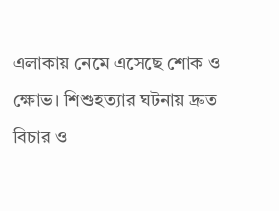এলাকায় নেমে এসেছে শোক ও ক্ষোভ। শিশুহত্যার ঘটনায় দ্রুত বিচার ও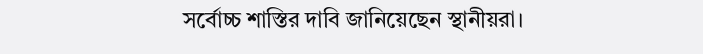সর্বোচ্চ শাস্তির দাবি জানিয়েছেন স্থানীয়রা।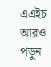এএইচ
আরও পড়ুন